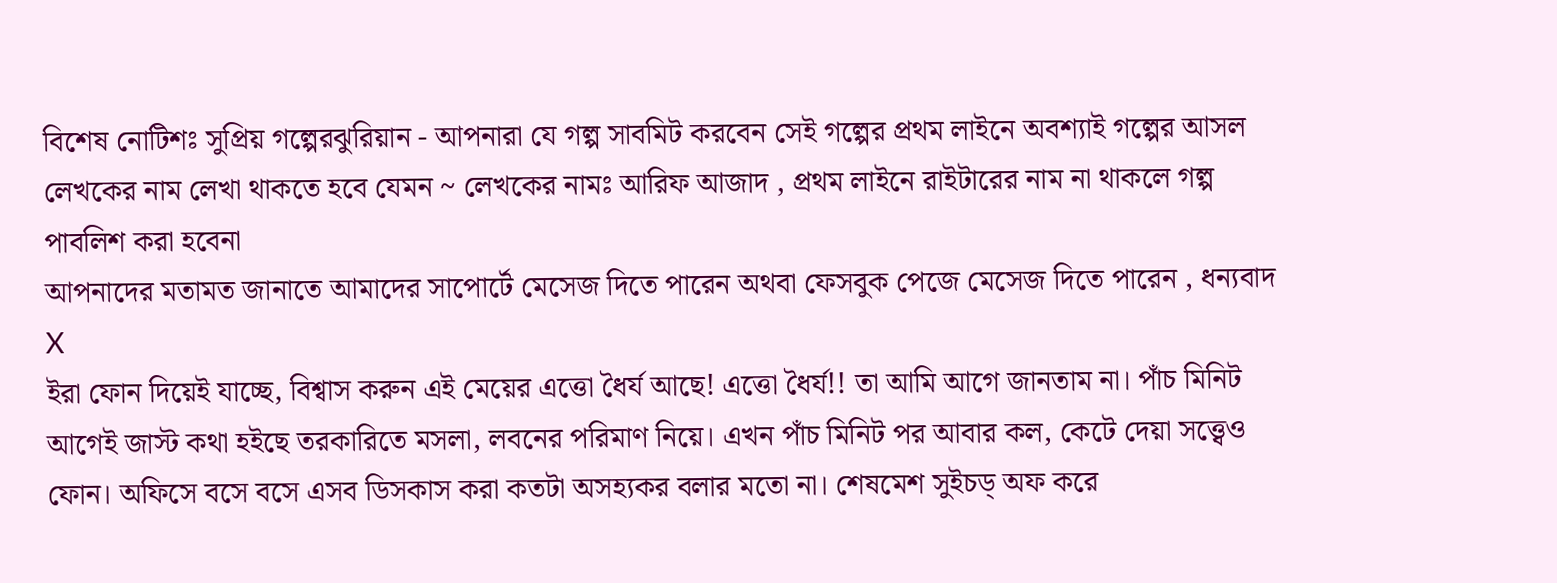বিশেষ নোটিশঃ সুপ্রিয় গল্পেরঝুরিয়ান - আপনারা যে গল্প সাবমিট করবেন সেই গল্পের প্রথম লাইনে অবশ্যাই গল্পের আসল লেখকের নাম লেখা থাকতে হবে যেমন ~ লেখকের নামঃ আরিফ আজাদ , প্রথম লাইনে রাইটারের নাম না থাকলে গল্প পাবলিশ করা হবেনা
আপনাদের মতামত জানাতে আমাদের সাপোর্টে মেসেজ দিতে পারেন অথবা ফেসবুক পেজে মেসেজ দিতে পারেন , ধন্যবাদ
X
ইরা ফোন দিয়েই যাচ্ছে, বিশ্বাস করুন এই মেয়ের এত্তো ধৈর্য আছে! এত্তো ধৈর্য!! তা আমি আগে জানতাম না। পাঁচ মিনিট আগেই জাস্ট কথা হইছে তরকারিতে মসলা, লবনের পরিমাণ নিয়ে। এখন পাঁচ মিনিট পর আবার কল, কেটে দেয়া সত্ত্বেও ফোন। অফিসে বসে বসে এসব ডিসকাস করা কতটা অসহ্যকর বলার মতো না। শেষমেশ সুইচড্ অফ করে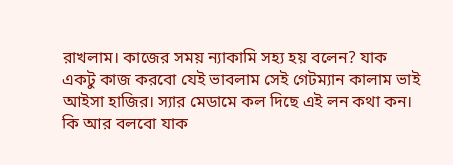রাখলাম। কাজের সময় ন্যাকামি সহ্য হয় বলেন? যাক একটু কাজ করবো যেই ভাবলাম সেই গেটম্যান কালাম ভাই আইসা হাজির। স্যার মেডামে কল দিছে এই লন কথা কন। কি আর বলবো যাক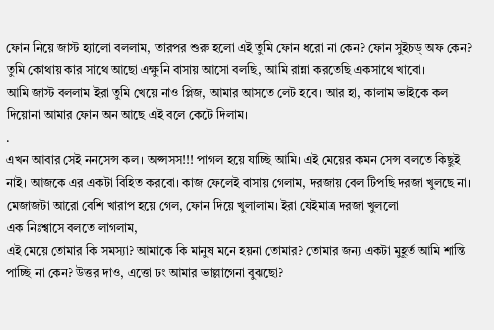ফোন নিয়ে জাস্ট হ্যালো বললাম, তারপর শুরু হলো এই তুমি ফোন ধরো না কেন? ফোন সুইচড্ অফ কেন? তুমি কোথায় কার সাথে আছো এক্ষুনি বাসায় আসো বলছি, আমি রান্না করতেছি একসাথে খাবো।
আমি জাস্ট বললাম ইরা তুমি খেয়ে নাও প্লিজ, আমার আসতে লেট হবে। আর হা, কালাম ভাইকে কল দিয়োনা আমার ফোন অন আছে এই বলে কেটে দিলাম।
.
এখন আবার সেই ননসেন্স কল। অপ্সসস!!! পাগল হয়ে যাচ্ছি আমি। এই মেয়ের কমন সেন্স বলতে কিছুই নাই। আজকে এর একটা বিহিত করবো। কাজ ফেলেই বাসায় গেলাম, দরজায় বেল টিপছি দরজা খুলছে না। মেজাজটা আরো বেশি খারাপ হয়ে গেল, ফোন দিয়ে খুলালাম। ইরা যেইমাত্র দরজা খুললো
এক নিঃশ্বাসে বলতে লাগলাম,
এই মেয়ে তোমার কি সমস্যা? আমাকে কি মানুষ মনে হয়না তোমার? তোমার জন্য একটা মুহূর্ত আমি শান্তি পাচ্ছি না কেন? উত্তর দাও, এত্তো ঢং আমার ভাল্লাগেনা বুঝছো?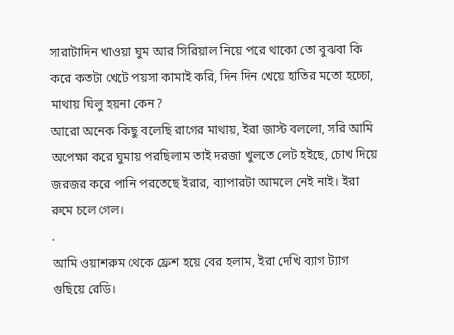সারাটাদিন খাওয়া ঘুম আর সিরিয়াল নিয়ে পরে থাকো তো বুঝবা কি করে কতটা খেটে পয়সা কামাই করি, দিন দিন খেয়ে হাতির মতো হচ্চো, মাথায় ঘিলু হয়না কেন?
আরো অনেক কিছু বলেছি রাগের মাথায়, ইরা জাস্ট বললো, সরি আমি অপেক্ষা করে ঘুমায় পরছিলাম তাই দরজা খুলতে লেট হইছে, চোখ দিয়ে জরজর করে পানি পরতেছে ইরার, ব্যাপারটা আমলে নেই নাই। ইরা রুমে চলে গেল।
.
আমি ওয়াশরুম থেকে ফ্রেশ হয়ে বের হলাম, ইরা দেখি ব্যাগ ট্যাগ গুছিয়ে রেডি।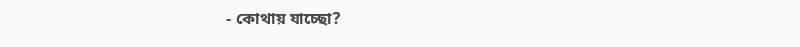- কোথায় যাচ্ছো?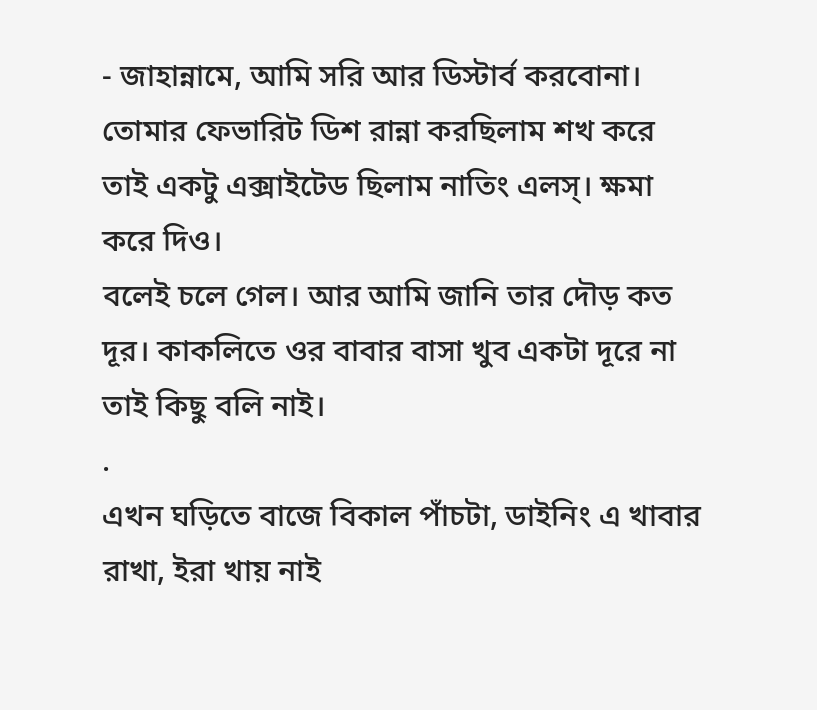- জাহান্নামে, আমি সরি আর ডিস্টার্ব করবোনা। তোমার ফেভারিট ডিশ রান্না করছিলাম শখ করে তাই একটু এক্সাইটেড ছিলাম নাতিং এলস্। ক্ষমা করে দিও।
বলেই চলে গেল। আর আমি জানি তার দৌড় কত দূর। কাকলিতে ওর বাবার বাসা খুব একটা দূরে না তাই কিছু বলি নাই।
.
এখন ঘড়িতে বাজে বিকাল পাঁচটা, ডাইনিং এ খাবার রাখা, ইরা খায় নাই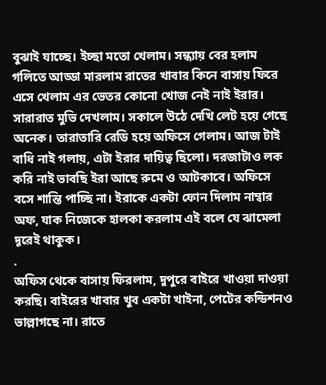বুঝাই যাচ্ছে। ইচ্ছা মতো খেলাম। সন্ধ্যায় বের হলাম গলিতে আড্ডা মারলাম রাতের খাবার কিনে বাসায় ফিরে এসে খেলাম এর ভেতর কোনো খোজ নেই নাই ইরার।
সারারাত মুভি দেখলাম। সকালে উঠে দেখি লেট হয়ে গেছে অনেক। তারাতারি রেডি হয়ে অফিসে গেলাম। আজ টাই বাধি নাই গলায়, এটা ইরার দায়িত্ব ছিলো। দরজাটাও লক করি নাই ভাবছি ইরা আছে রুমে ও আটকাবে। অফিসে বসে শান্তি পাচ্ছি না। ইরাকে একটা ফোন দিলাম নাম্বার অফ, যাক নিজেকে হালকা করলাম এই বলে যে ঝামেলা দূরেই থাকুক।
.
অফিস থেকে বাসায় ফিরলাম, দুপুরে বাইরে খাওয়া দাওয়া করছি। বাইরের খাবার খুব একটা খাইনা, পেটের কন্ডিশনও ভাল্লাগছে না। রাতে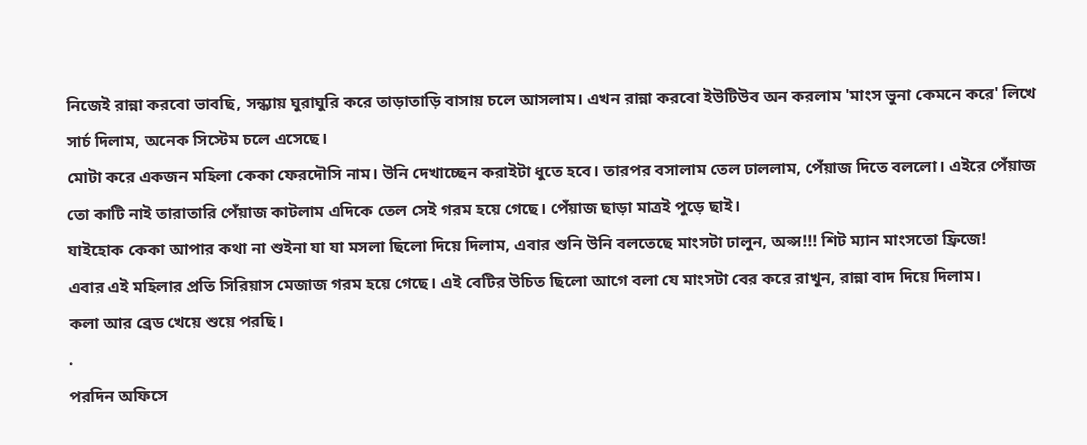নিজেই রান্না করবো ভাবছি, সন্ধ্যায় ঘুরাঘুরি করে তাড়াতাড়ি বাসায় চলে আসলাম। এখন রান্না করবো ইউটিউব অন করলাম 'মাংস ভুনা কেমনে করে' লিখে সার্চ দিলাম, অনেক সিস্টেম চলে এসেছে।
মোটা করে একজন মহিলা কেকা ফেরদৌসি নাম। উনি দেখাচ্ছেন করাইটা ধুতে হবে। তারপর বসালাম তেল ঢাললাম, পেঁয়াজ দিতে বললো। এইরে পেঁয়াজ তো কাটি নাই তারাতারি পেঁয়াজ কাটলাম এদিকে তেল সেই গরম হয়ে গেছে। পেঁয়াজ ছাড়া মাত্রই পুড়ে ছাই।
যাইহোক কেকা আপার কথা না শুইনা যা যা মসলা ছিলো দিয়ে দিলাম, এবার শুনি উনি বলতেছে মাংসটা ঢালুন, অপ্স!!! শিট ম্যান মাংসতো ফ্রিজে!
এবার এই মহিলার প্রতি সিরিয়াস মেজাজ গরম হয়ে গেছে। এই বেটির উচিত ছিলো আগে বলা যে মাংসটা বের করে রাখুন, রান্না বাদ দিয়ে দিলাম।
কলা আর ব্রেড খেয়ে শুয়ে পরছি।
.
পরদিন অফিসে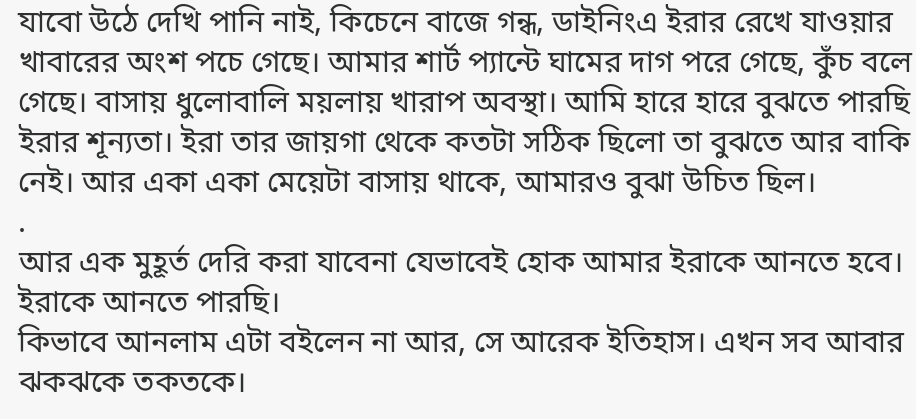যাবো উঠে দেখি পানি নাই, কিচেনে বাজে গন্ধ, ডাইনিংএ ইরার রেখে যাওয়ার খাবারের অংশ পচে গেছে। আমার শার্ট প্যান্টে ঘামের দাগ পরে গেছে, কুঁচ বলে গেছে। বাসায় ধুলোবালি ময়লায় খারাপ অবস্থা। আমি হারে হারে বুঝতে পারছি ইরার শূন্যতা। ইরা তার জায়গা থেকে কতটা সঠিক ছিলো তা বুঝতে আর বাকি নেই। আর একা একা মেয়েটা বাসায় থাকে, আমারও বুঝা উচিত ছিল।
.
আর এক মুহূর্ত দেরি করা যাবেনা যেভাবেই হোক আমার ইরাকে আনতে হবে। ইরাকে আনতে পারছি।
কিভাবে আনলাম এটা বইলেন না আর, সে আরেক ইতিহাস। এখন সব আবার ঝকঝকে তকতকে।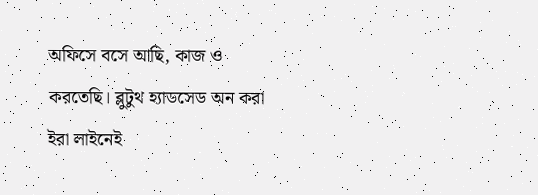অফিসে বসে আছি, কাজ ও করতেছি। ব্লুটুথ হ্যাডসেড অন করা ইরা লাইনেই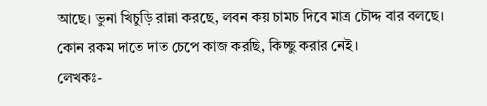আছে। ভুনা খিচুড়ি রান্না করছে, লবন কয় চামচ দিবে মাত্র চৌদ্দ বার বলছে। কোন রকম দাতে দাত চেপে কাজ করছি, কিচ্ছু করার নেই।
লেখকঃ-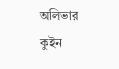অলিভার কুইন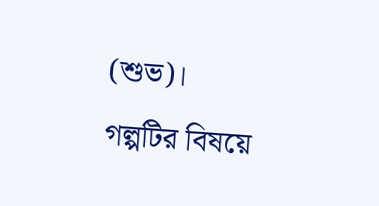(শুভ)।
গল্পটির বিষয়ে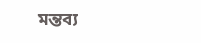মন্তব্য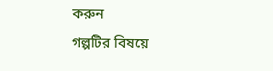করুন
গল্পটির বিষয়ে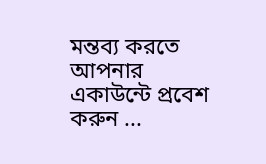মন্তব্য করতে আপনার একাউন্টে প্রবেশ করুন ...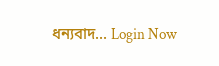ধন্যবাদ... Login Now